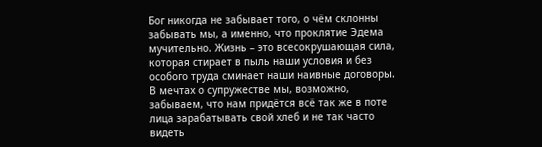Бог никогда не забывает того, о чём склонны забывать мы, а именно, что проклятие Эдема мучительно. Жизнь – это всесокрушающая сила, которая стирает в пыль наши условия и без особого труда сминает наши наивные договоры. В мечтах о супружестве мы, возможно, забываем, что нам придётся всё так же в поте лица зарабатывать свой хлеб и не так часто видеть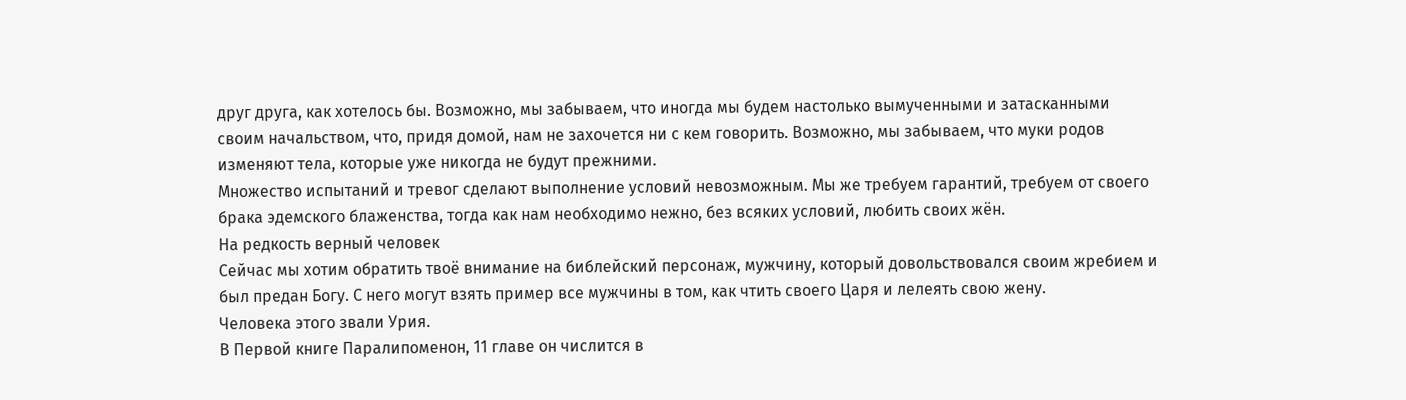друг друга, как хотелось бы. Возможно, мы забываем, что иногда мы будем настолько вымученными и затасканными своим начальством, что, придя домой, нам не захочется ни с кем говорить. Возможно, мы забываем, что муки родов изменяют тела, которые уже никогда не будут прежними.
Множество испытаний и тревог сделают выполнение условий невозможным. Мы же требуем гарантий, требуем от своего брака эдемского блаженства, тогда как нам необходимо нежно, без всяких условий, любить своих жён.
На редкость верный человек
Сейчас мы хотим обратить твоё внимание на библейский персонаж, мужчину, который довольствовался своим жребием и был предан Богу. С него могут взять пример все мужчины в том, как чтить своего Царя и лелеять свою жену.
Человека этого звали Урия.
В Первой книге Паралипоменон, 11 главе он числится в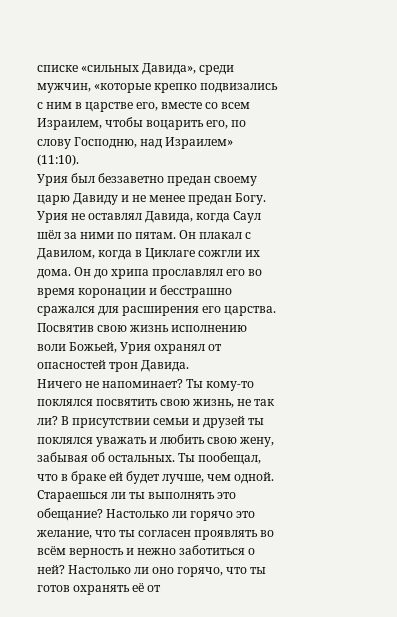списке «сильных Давида», среди мужчин, «которые крепко подвизались с ним в царстве его, вместе со всем Израилем, чтобы воцарить его, по слову Господню, над Израилем» (11:10).
Урия был беззаветно предан своему царю Давиду и не менее предан Богу. Урия не оставлял Давида, когда Саул шёл за ними по пятам. Он плакал с Давилом, когда в Циклаге сожгли их дома. Он до хрипа прославлял его во время коронации и бесстрашно сражался для расширения его царства. Посвятив свою жизнь исполнению воли Божьей, Урия охранял от опасностей трон Давида.
Ничего не напоминает? Ты кому-то поклялся посвятить свою жизнь, не так ли? В присутствии семьи и друзей ты поклялся уважать и любить свою жену, забывая об остальных. Ты пообещал, что в браке ей будет лучше, чем одной. Стараешься ли ты выполнять это обещание? Настолько ли горячо это желание, что ты согласен проявлять во всём верность и нежно заботиться о ней? Настолько ли оно горячо, что ты готов охранять её от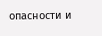опасности и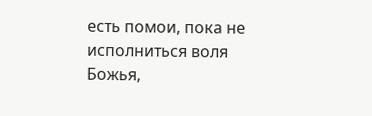есть помои, пока не исполниться воля Божья,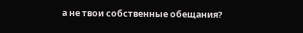а не твои собственные обещания?